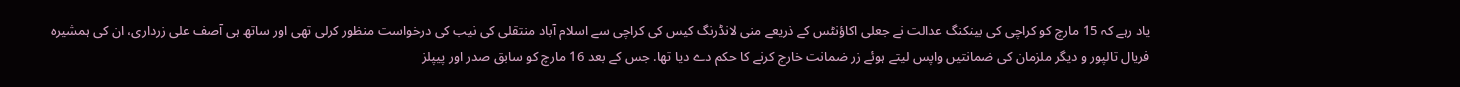یاد رہے کہ 15 مارچ کو کراچی کی بینکنگ عدالت نے جعلی اکاؤنٹس کے ذریعے منی لانڈرنگ کیس کی کراچی سے اسلام آباد منتقلی کی نیب کی درخواست منظور کرلی تھی اور ساتھ ہی آصف علی زرداری، ان کی ہمشیرہ فریال تالپور و دیگر ملزمان کی ضمانتیں واپس لیتے ہوئے زر ضمانت خارج کرنے کا حکم دے دیا تھا. جس کے بعد 16 مارچ کو سابق صدر اور پیپلز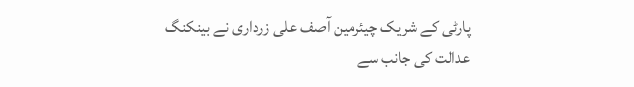پارٹی کے شریک چیئرمین آصف علی زرداری نے بینکنگ عدالت کی جانب سے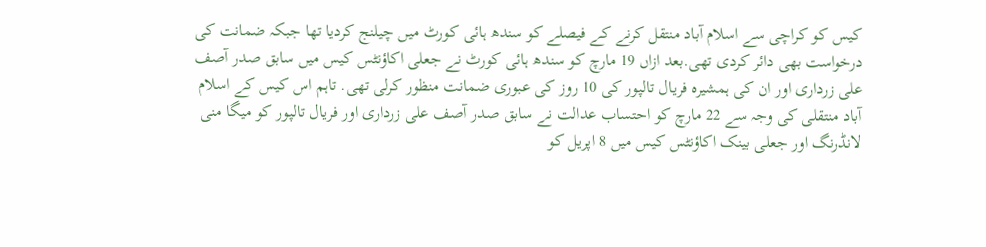کیس کو کراچی سے اسلام آباد منتقل کرنے کے فیصلے کو سندھ ہائی کورٹ میں چیلنج کردیا تھا جبکہ ضمانت کی درخواست بھی دائر کردی تھی.بعد ازاں 19 مارچ کو سندھ ہائی کورٹ نے جعلی اکاؤنٹس کیس میں سابق صدر آصف علی زرداری اور ان کی ہمشیرہ فریال تالپور کی 10 روز کی عبوری ضمانت منظور کرلی تھی. تاہم اس کیس کے اسلام آباد منتقلی کی وجہ سے 22 مارچ کو احتساب عدالت نے سابق صدر آصف علی زرداری اور فریال تالپور کو میگا منی لانڈرنگ اور جعلی بینک اکاؤنٹس کیس میں 8 اپریل کو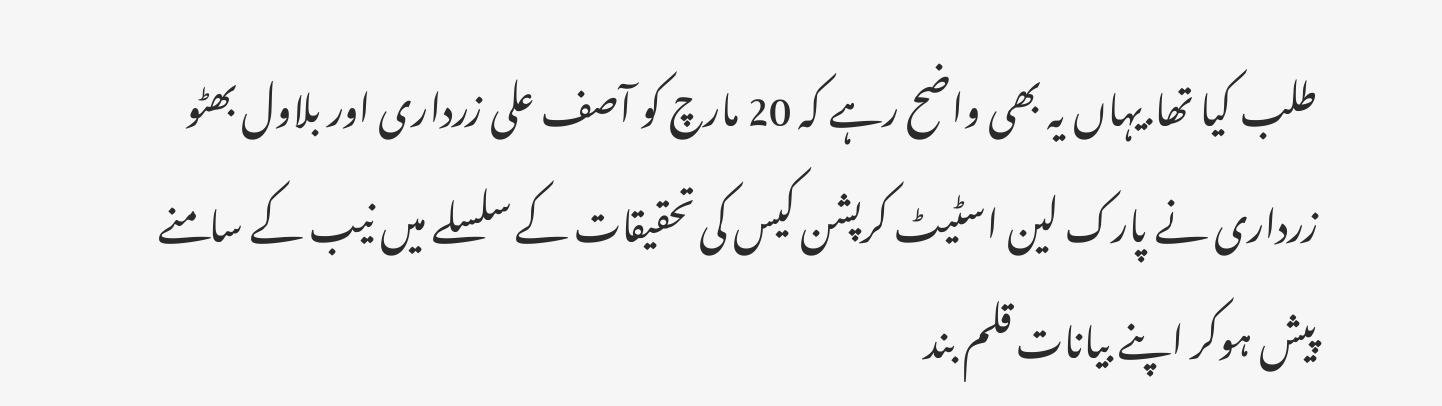طلب کیا تھا.یہاں یہ بھی واضح رہے کہ 20 مارچ کو آصف علی زرداری اور بلاول بھٹو زرداری نے پارک لین اسٹیٹ کرپشن کیس کی تحقیقات کے سلسلے میں نیب کے سامنے پیش ہوکر اپنے بیانات قلم بند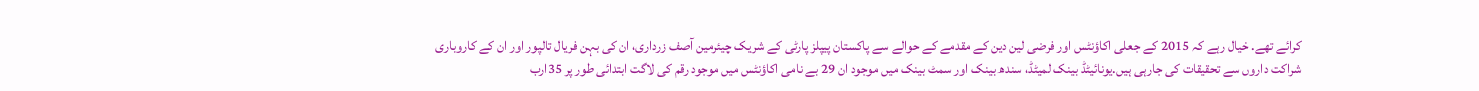کرائے تھے. خیال رہے کہ 2015 کے جعلی اکاؤنٹس اور فرضی لین دین کے مقدمے کے حوالے سے پاکستان پیپلز پارٹی کے شریک چیئرمین آصف زرداری، ان کی بہن فریال تالپور اور ان کے کاروباری شراکت داروں سے تحقیقات کی جارہی ہیں.یونائیٹڈ بینک لمیٹڈ، سندھ بینک اور سمٹ بینک میں موجود ان 29 بے نامی اکاؤنٹس میں موجود رقم کی لاگت ابتدائی طور پر 35ارب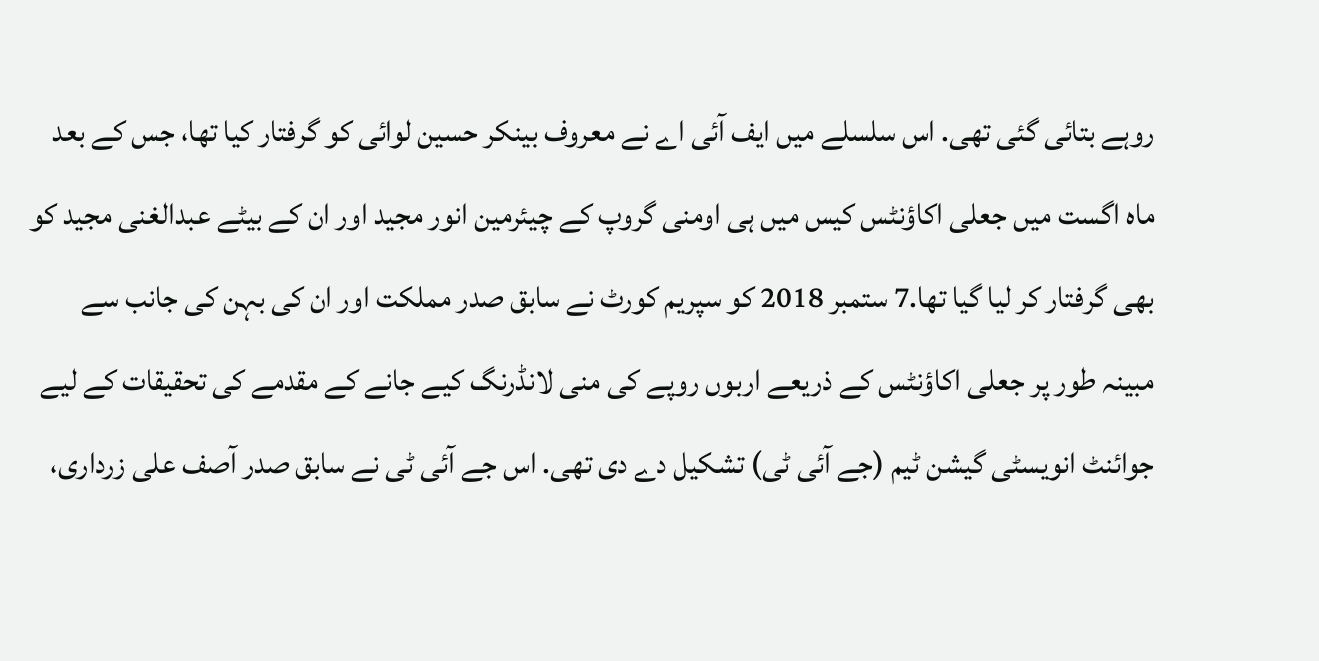روہے بتائی گئی تھی. اس سلسلے میں ایف آئی اے نے معروف بینکر حسین لوائی کو گرفتار کیا تھا، جس کے بعد ماہ اگست میں جعلی اکاؤنٹس کیس میں ہی اومنی گروپ کے چیئرمین انور مجید اور ان کے بیٹے عبدالغنی مجید کو بھی گرفتار کر لیا گیا تھا.7 ستمبر 2018 کو سپریم کورٹ نے سابق صدر مملکت اور ان کی بہن کی جانب سے مبینہ طور پر جعلی اکاؤنٹس کے ذریعے اربوں روپے کی منی لانڈرنگ کیے جانے کے مقدمے کی تحقیقات کے لیے جوائنٹ انویسٹی گیشن ٹیم (جے آئی ٹی) تشکیل دے دی تھی. اس جے آئی ٹی نے سابق صدر آصف علی زرداری،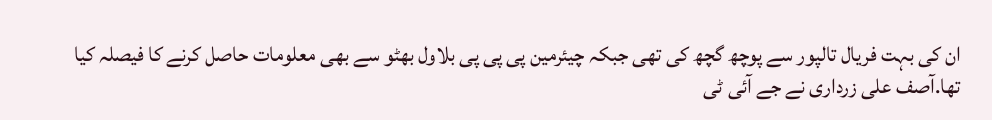ان کی بہت فریال تالپور سے پوچھ گچھ کی تھی جبکہ چیئرمین پی پی پی بلاول بھٹو سے بھی معلومات حاصل کرنے کا فیصلہ کیا تھا.آصف علی زرداری نے جے آئی ٹی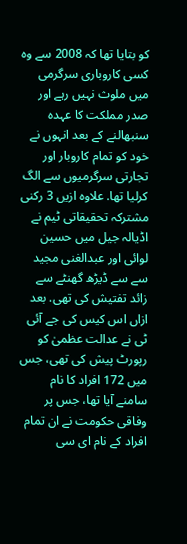کو بتایا تھا کہ 2008 سے وہ کسی کاروباری سرگرمی میں ملوث نہیں رہے اور صدر مملکت کا عہدہ سنبھالنے کے بعد انہوں نے خود کو تمام کاروبار اور تجارتی سرگرمیوں سے الگ کرلیا تھا. علاوہ ازیں 3 رکنی مشترکہ تحقیقاتی ٹیم نے اڈیالہ جیل میں حسین لوائی اور عبدالغنی مجید سے سے ڈیڑھ گھنٹے سے زائد تفتیش کی تھی. بعد ازاں اس کیس کی جے آئی ٹی نے عدالت عظمیٰ کو رپورٹ پیش کی تھی، جس میں 172 افراد کا نام سامنے آیا تھا، جس پر وفاقی حکومت نے ان تمام افراد کے نام ای سی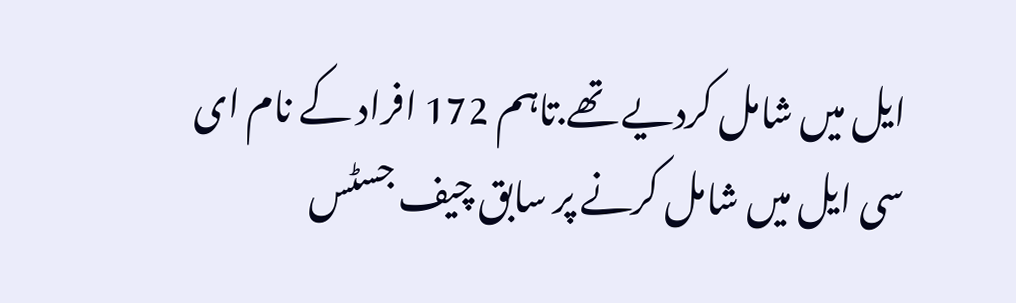ایل میں شامل کردیے تھے.تاہم 172 افراد کے نام ای سی ایل میں شامل کرنے پر سابق چیف جسٹس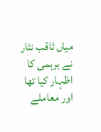میاں ثاقب نثار نے برہمی کا اظہار کیا تھا اور معاملے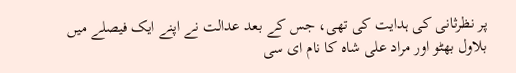پر نظرثانی کی ہدایت کی تھی، جس کے بعد عدالت نے اپنے ایک فیصلے میں بلاول بھٹو اور مراد علی شاہ کا نام ای سی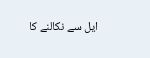ایل سے نکالنے کا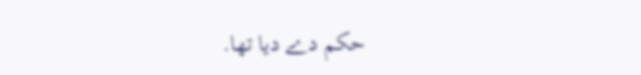حکم دے دیا تھا.